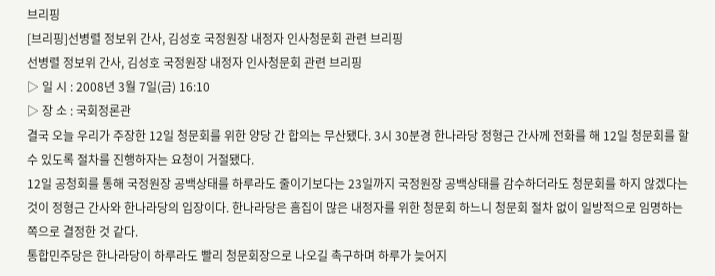브리핑
[브리핑]선병렬 정보위 간사, 김성호 국정원장 내정자 인사청문회 관련 브리핑
선병렬 정보위 간사, 김성호 국정원장 내정자 인사청문회 관련 브리핑
▷ 일 시 : 2008년 3월 7일(금) 16:10
▷ 장 소 : 국회정론관
결국 오늘 우리가 주장한 12일 청문회를 위한 양당 간 합의는 무산됐다. 3시 30분경 한나라당 정형근 간사께 전화를 해 12일 청문회를 할 수 있도록 절차를 진행하자는 요청이 거절됐다.
12일 공청회를 통해 국정원장 공백상태를 하루라도 줄이기보다는 23일까지 국정원장 공백상태를 감수하더라도 청문회를 하지 않겠다는 것이 정형근 간사와 한나라당의 입장이다. 한나라당은 흠집이 많은 내정자를 위한 청문회 하느니 청문회 절차 없이 일방적으로 임명하는 쪽으로 결정한 것 같다.
통합민주당은 한나라당이 하루라도 빨리 청문회장으로 나오길 촉구하며 하루가 늦어지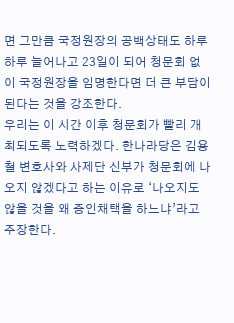면 그만큼 국정원장의 공백상태도 하루하루 늘어나고 23일이 되어 청문회 없이 국정원장을 임명한다면 더 큰 부담이 된다는 것을 강조한다.
우리는 이 시간 이후 청문회가 빨리 개최되도록 노력하겠다. 한나라당은 김용철 변호사와 사제단 신부가 청문회에 나오지 않겠다고 하는 이유로 ‘나오지도 않을 것을 왜 증인채택을 하느냐’라고 주장한다.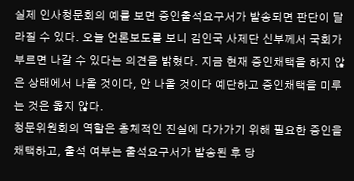실제 인사청문회의 예를 보면 증인출석요구서가 발송되면 판단이 달라질 수 있다. 오늘 언론보도를 보니 김인국 사제단 신부께서 국회가 부르면 나갈 수 있다는 의견을 밝혔다. 지금 현재 증인채택을 하지 않은 상태에서 나올 것이다, 안 나올 것이다 예단하고 증인채택을 미루는 것은 옳지 않다.
청문위원회의 역할은 총체적인 진실에 다가가기 위해 필요한 증인을 채택하고, 출석 여부는 출석요구서가 발송된 후 당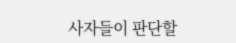사자들이 판단할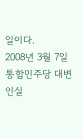일이다.
2008년 3월 7일
통합민주당 대변인실